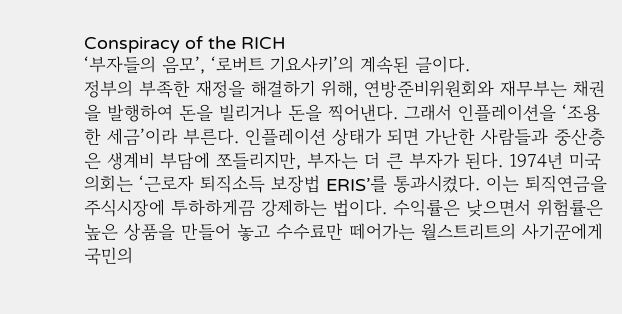Conspiracy of the RICH
‘부자들의 음모’, ‘로버트 기요사키’의 계속된 글이다.
정부의 부족한 재정을 해결하기 위해, 연방준비위원회와 재무부는 채권을 발행하여 돈을 빌리거나 돈을 찍어낸다. 그래서 인플레이션을 ‘조용한 세금’이라 부른다. 인플레이션 상태가 되면 가난한 사람들과 중산층은 생계비 부담에 쪼들리지만, 부자는 더 큰 부자가 된다. 1974년 미국 의회는 ‘근로자 퇴직소득 보장법 ERIS’를 통과시켰다. 이는 퇴직연금을 주식시장에 투하하게끔 강제하는 법이다. 수익률은 낮으면서 위험률은 높은 상품을 만들어 놓고 수수료만 떼어가는 월스트리트의 사기꾼에게 국민의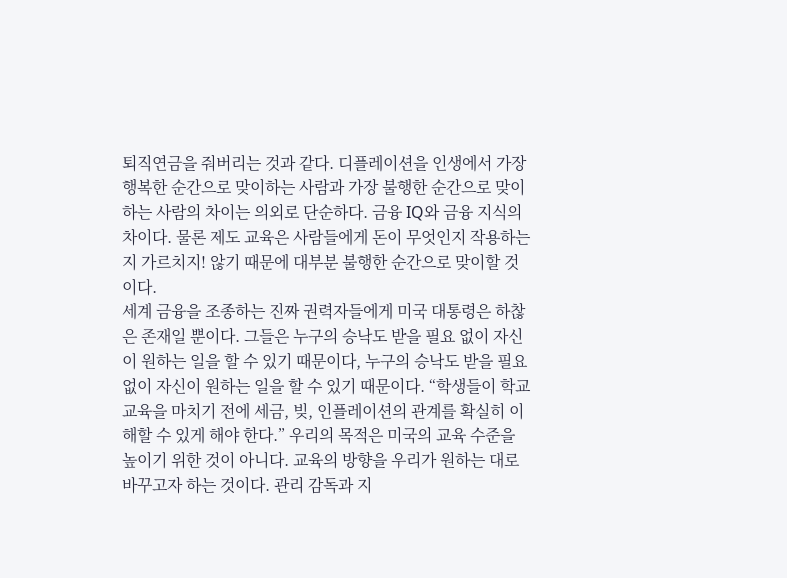퇴직연금을 줘버리는 것과 같다. 디플레이션을 인생에서 가장 행복한 순간으로 맞이하는 사람과 가장 불행한 순간으로 맞이하는 사람의 차이는 의외로 단순하다. 금융 IQ와 금융 지식의 차이다. 물론 제도 교육은 사람들에게 돈이 무엇인지 작용하는지 가르치지! 않기 때문에 대부분 불행한 순간으로 맞이할 것이다.
세계 금융을 조종하는 진짜 권력자들에게 미국 대통령은 하찮은 존재일 뿐이다. 그들은 누구의 승낙도 받을 필요 없이 자신이 원하는 일을 할 수 있기 때문이다, 누구의 승낙도 받을 필요 없이 자신이 원하는 일을 할 수 있기 때문이다. “학생들이 학교 교육을 마치기 전에 세금, 빚, 인플레이션의 관계를 확실히 이해할 수 있게 해야 한다.” 우리의 목적은 미국의 교육 수준을 높이기 위한 것이 아니다. 교육의 방향을 우리가 원하는 대로 바꾸고자 하는 것이다. 관리 감독과 지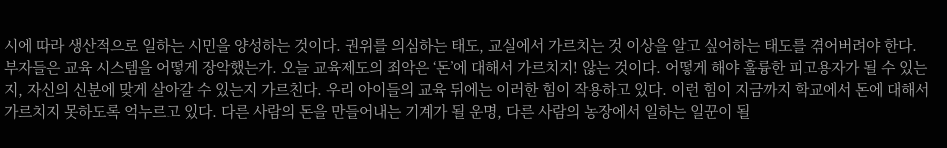시에 따라 생산적으로 일하는 시민을 양성하는 것이다. 권위를 의심하는 태도, 교실에서 가르치는 것 이상을 알고 싶어하는 태도를 겪어버려야 한다.
부자들은 교육 시스템을 어떻게 장악했는가. 오늘 교육제도의 죄악은 ‘돈’에 대해서 가르치지! 않는 것이다. 어떻게 해야 훌륭한 피고용자가 될 수 있는지, 자신의 신분에 맞게 살아갈 수 있는지 가르친다. 우리 아이들의 교육 뒤에는 이러한 힘이 작용하고 있다. 이런 힘이 지금까지 학교에서 돈에 대해서 가르치지 못하도록 억누르고 있다. 다른 사람의 돈을 만들어내는 기계가 될 운명, 다른 사람의 농장에서 일하는 일꾼이 될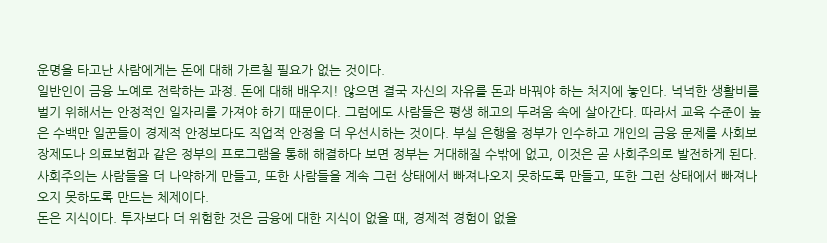운명을 타고난 사람에게는 돈에 대해 가르칠 필요가 없는 것이다.
일반인이 금융 노예로 전락하는 과정. 돈에 대해 배우지! 않으면 결국 자신의 자유를 돈과 바꿔야 하는 처지에 놓인다. 넉넉한 생활비를 벌기 위해서는 안정적인 일자리를 가져야 하기 때문이다. 그럼에도 사람들은 평생 해고의 두려움 속에 살아간다. 따라서 교육 수준이 높은 수백만 일꾼들이 경제적 안정보다도 직업적 안정을 더 우선시하는 것이다. 부실 은행을 정부가 인수하고 개인의 금융 문제를 사회보장제도나 의료보험과 같은 정부의 프로그램을 통해 해결하다 보면 정부는 거대해질 수밖에 없고, 이것은 곧 사회주의로 발전하게 된다. 사회주의는 사람들을 더 나약하게 만들고, 또한 사람들을 계속 그런 상태에서 빠져나오지 못하도록 만들고, 또한 그런 상태에서 빠져나오지 못하도록 만드는 체제이다.
돈은 지식이다. 투자보다 더 위험한 것은 금융에 대한 지식이 없을 때, 경제적 경험이 없을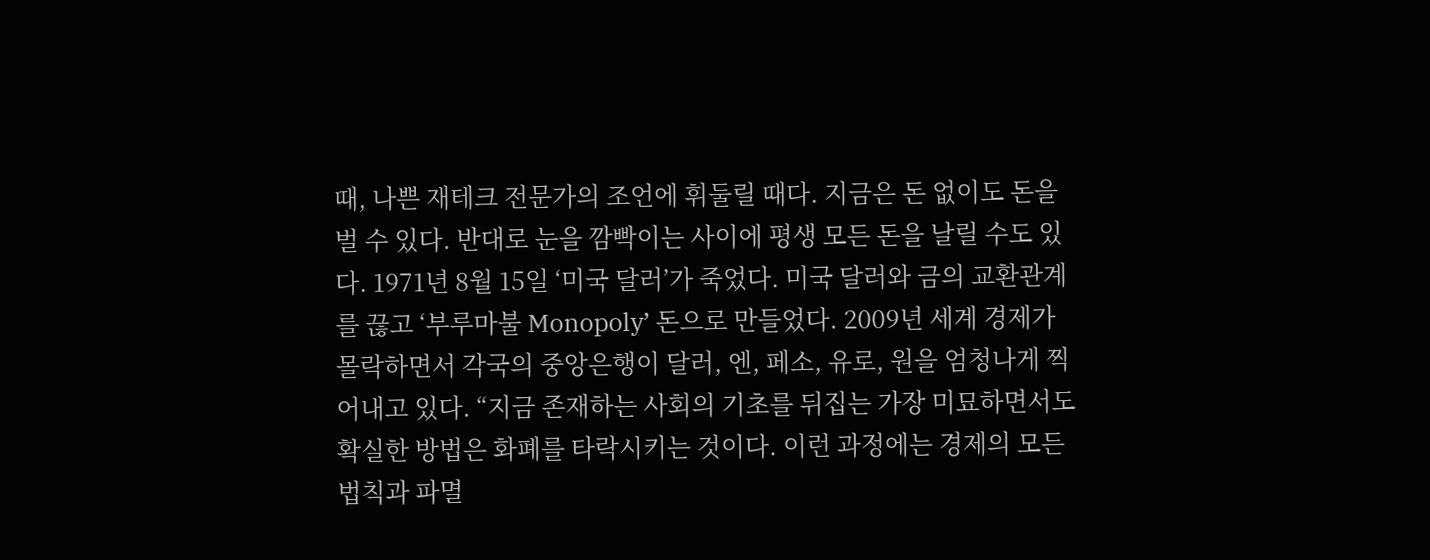때, 나쁜 재테크 전문가의 조언에 휘둘릴 때다. 지금은 돈 없이도 돈을 벌 수 있다. 반대로 눈을 깜빡이는 사이에 평생 모든 돈을 날릴 수도 있다. 1971년 8월 15일 ‘미국 달러’가 죽었다. 미국 달러와 금의 교환관계를 끊고 ‘부루마불 Monopoly’ 돈으로 만들었다. 2009년 세계 경제가 몰락하면서 각국의 중앙은행이 달러, 엔, 페소, 유로, 원을 엄청나게 찍어내고 있다. “지금 존재하는 사회의 기초를 뒤집는 가장 미묘하면서도 확실한 방법은 화폐를 타락시키는 것이다. 이런 과정에는 경제의 모든 법칙과 파멸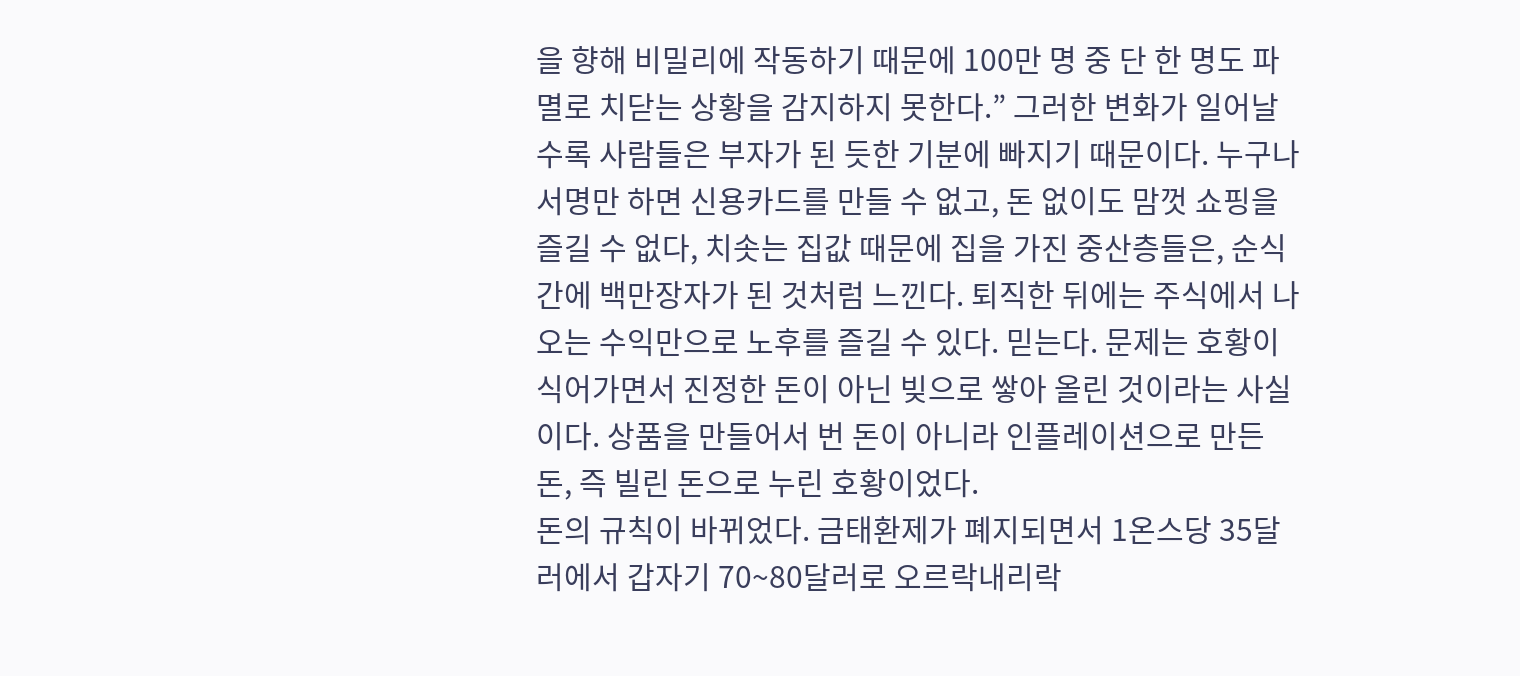을 향해 비밀리에 작동하기 때문에 100만 명 중 단 한 명도 파멸로 치닫는 상황을 감지하지 못한다.” 그러한 변화가 일어날수록 사람들은 부자가 된 듯한 기분에 빠지기 때문이다. 누구나 서명만 하면 신용카드를 만들 수 없고, 돈 없이도 맘껏 쇼핑을 즐길 수 없다, 치솟는 집값 때문에 집을 가진 중산층들은, 순식간에 백만장자가 된 것처럼 느낀다. 퇴직한 뒤에는 주식에서 나오는 수익만으로 노후를 즐길 수 있다. 믿는다. 문제는 호황이 식어가면서 진정한 돈이 아닌 빚으로 쌓아 올린 것이라는 사실이다. 상품을 만들어서 번 돈이 아니라 인플레이션으로 만든 돈, 즉 빌린 돈으로 누린 호황이었다.
돈의 규칙이 바뀌었다. 금태환제가 폐지되면서 1온스당 35달러에서 갑자기 70~80달러로 오르락내리락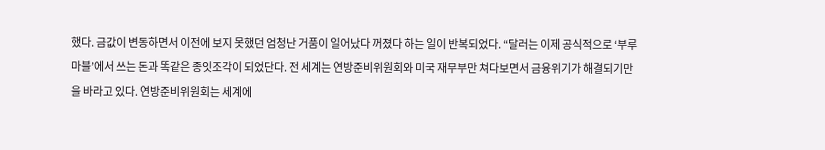했다. 금값이 변동하면서 이전에 보지 못했던 엄청난 거품이 일어났다 꺼졌다 하는 일이 반복되었다. “달러는 이제 공식적으로 ‘부루마블’에서 쓰는 돈과 똑같은 종잇조각이 되었단다. 전 세계는 연방준비위원회와 미국 재무부만 쳐다보면서 금융위기가 해결되기만을 바라고 있다. 연방준비위원회는 세계에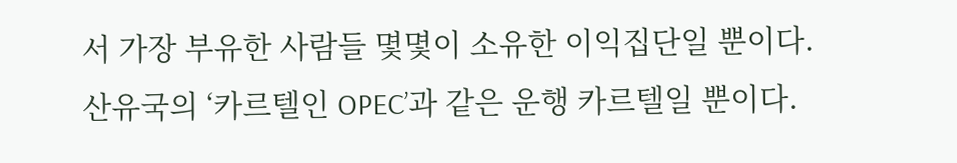서 가장 부유한 사람들 몇몇이 소유한 이익집단일 뿐이다. 산유국의 ‘카르텔인 OPEC’과 같은 운행 카르텔일 뿐이다.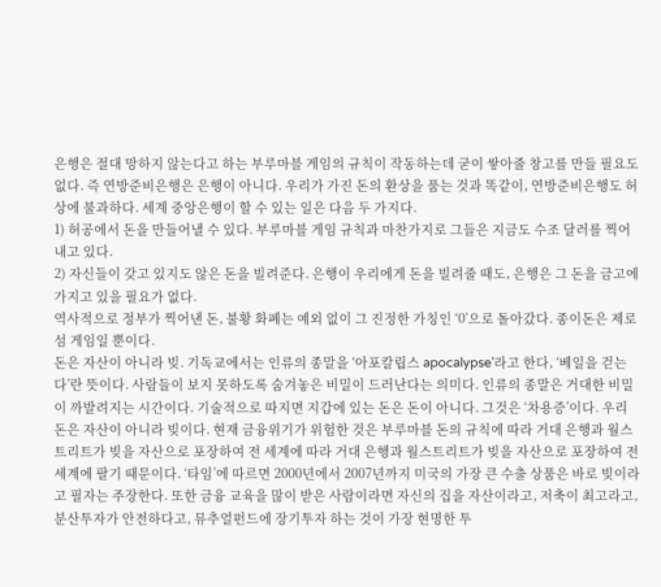은행은 절대 망하지 않는다고 하는 부루마블 게임의 규칙이 작동하는데 굳이 쌓아줄 창고를 만들 필요도 없다. 즉 연방준비은행은 은행이 아니다. 우리가 가진 돈의 환상을 품는 것과 똑같이, 연방준비은행도 허상에 불과하다. 세계 중앙은행이 할 수 있는 일은 다음 두 가지다.
1) 허공에서 돈을 만들어낼 수 있다. 부루마블 게임 규칙과 마찬가지로 그들은 지금도 수조 달러를 찍어내고 있다.
2) 자신들이 갖고 있지도 않은 돈을 빌려준다. 은행이 우리에게 돈을 빌려줄 때도, 은행은 그 돈을 금고에 가지고 있을 필요가 없다.
역사적으로 정부가 찍어낸 돈, 불황 화폐는 예외 없이 그 진정한 가칭인 ‘0’으로 돌아갔다. 종이돈은 제로섬 게임일 뿐이다.
돈은 자산이 아니라 빚. 기독교에서는 인류의 종말을 ‘아포칼립스 apocalypse’라고 한다, ‘베일을 걷는다’란 뜻이다. 사람들이 보지 못하도록 숨겨놓은 비밀이 드러난다는 의미다. 인류의 종말은 거대한 비밀이 까발려지는 시간이다. 기술적으로 따지면 지갑에 있는 돈은 돈이 아니다. 그것은 ‘차용증’이다. 우리 돈은 자산이 아니라 빚이다. 현재 금융위기가 위험한 것은 부루마블 돈의 규칙에 따라 거대 은행과 월스트리트가 빚을 자산으로 포장하여 전 세계에 따라 거대 은행과 월스트리트가 빚을 자산으로 포장하여 전 세계에 팔기 때문이다. ‘타임’에 따르면 2000년에서 2007년까지 미국의 가장 큰 수출 상품은 바로 빚이라고 필자는 주장한다. 또한 금융 교육을 많이 받은 사람이라면 자신의 집을 자산이라고, 저축이 최고라고, 분산투자가 안전하다고, 뮤추얼펀드에 장기투자 하는 것이 가장 현명한 투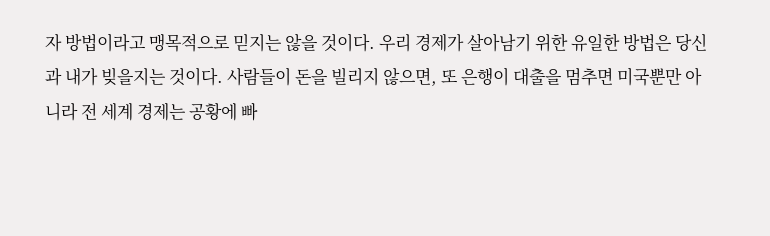자 방법이라고 맹목적으로 믿지는 않을 것이다. 우리 경제가 살아남기 위한 유일한 방법은 당신과 내가 빚을지는 것이다. 사람들이 돈을 빌리지 않으면, 또 은행이 대출을 멈추면 미국뿐만 아니라 전 세계 경제는 공황에 빠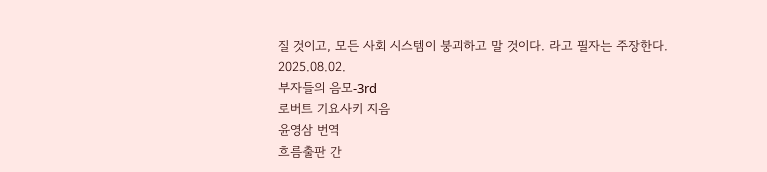질 것이고, 모든 사회 시스템이 붕괴하고 말 것이다. 라고 필자는 주장한다.
2025.08.02.
부자들의 음모-3rd
로버트 기요사키 지음
윤영삼 번역
흐름출판 간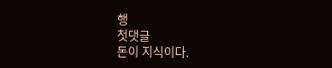행
첫댓글
돈이 지식이다.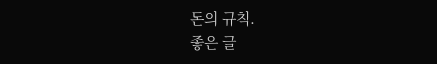돈의 규칙.
좋은 글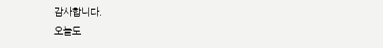감사합니다.
오늘도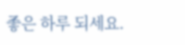좋은 하루 되세요.